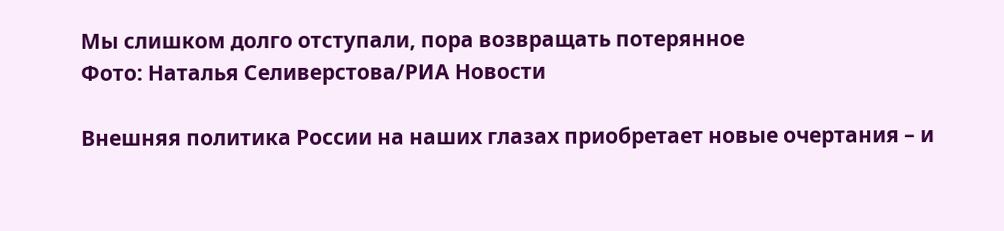Мы слишком долго отступали, пора возвращать потерянное
Фото: Наталья Селиверстова/РИА Новости

Внешняя политика России на наших глазах приобретает новые очертания – и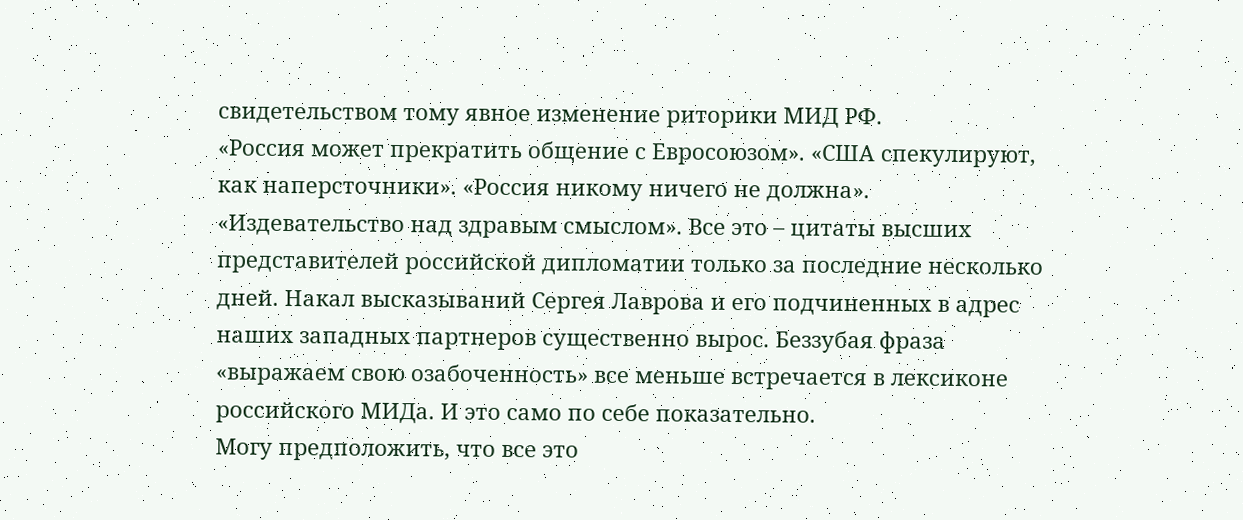свидетельством тому явное изменение риторики МИД РФ.
«Россия может прекратить общение с Евросоюзом». «США спекулируют, как наперсточники». «Россия никому ничего не должна». «Издевательство над здравым смыслом». Все это – цитаты высших представителей российской дипломатии только за последние несколько дней. Накал высказываний Сергея Лаврова и его подчиненных в адрес наших западных партнеров существенно вырос. Беззубая фраза «выражаем свою озабоченность» все меньше встречается в лексиконе российского МИДа. И это само по себе показательно.
Могу предположить, что все это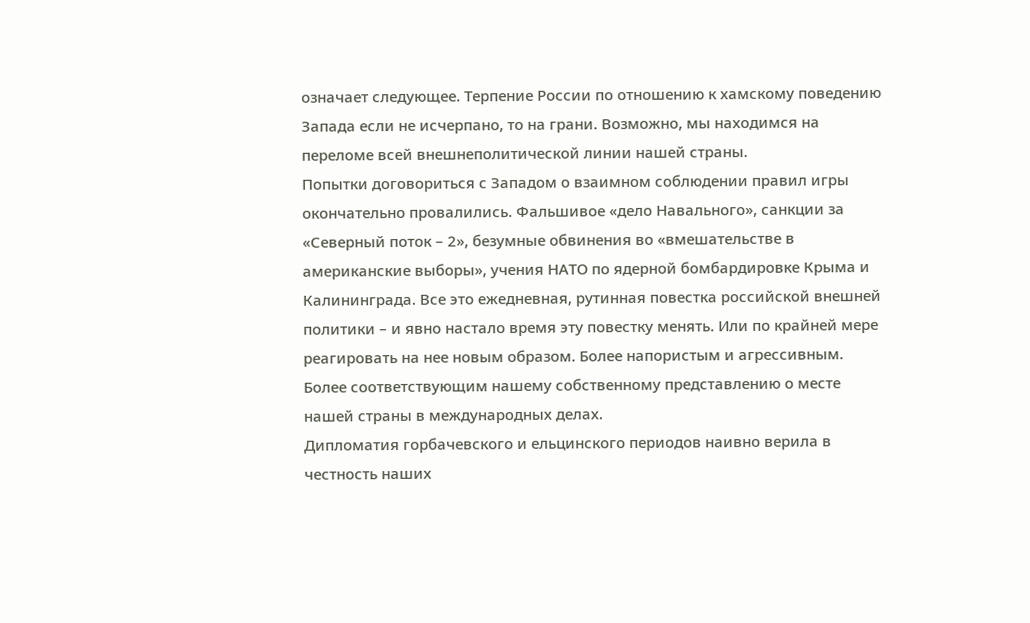означает следующее. Терпение России по отношению к хамскому поведению Запада если не исчерпано, то на грани. Возможно, мы находимся на переломе всей внешнеполитической линии нашей страны.
Попытки договориться с Западом о взаимном соблюдении правил игры окончательно провалились. Фальшивое «дело Навального», санкции за «Северный поток – 2», безумные обвинения во «вмешательстве в американские выборы», учения НАТО по ядерной бомбардировке Крыма и Калининграда. Все это ежедневная, рутинная повестка российской внешней политики – и явно настало время эту повестку менять. Или по крайней мере реагировать на нее новым образом. Более напористым и агрессивным. Более соответствующим нашему собственному представлению о месте нашей страны в международных делах.
Дипломатия горбачевского и ельцинского периодов наивно верила в честность наших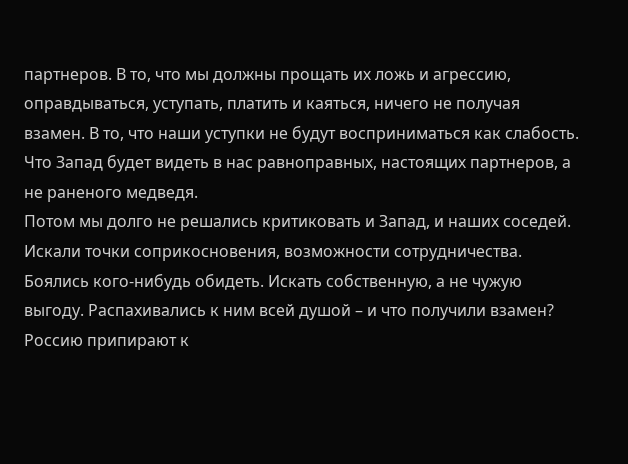партнеров. В то, что мы должны прощать их ложь и агрессию, оправдываться, уступать, платить и каяться, ничего не получая взамен. В то, что наши уступки не будут восприниматься как слабость. Что Запад будет видеть в нас равноправных, настоящих партнеров, а не раненого медведя.
Потом мы долго не решались критиковать и Запад, и наших соседей. Искали точки соприкосновения, возможности сотрудничества. Боялись кого-нибудь обидеть. Искать собственную, а не чужую выгоду. Распахивались к ним всей душой – и что получили взамен?
Россию припирают к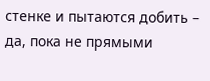стенке и пытаются добить – да, пока не прямыми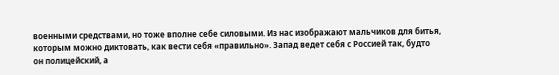военными средствами, но тоже вполне себе силовыми. Из нас изображают мальчиков для битья, которым можно диктовать, как вести себя «правильно». Запад ведет себя с Россией так, будто он полицейский, а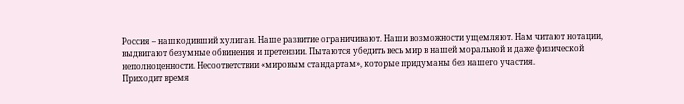Россия – нашкодивший хулиган. Наше развитие ограничивают. Наши возможности ущемляют. Нам читают нотации, выдвигают безумные обвинения и претензии. Пытаются убедить весь мир в нашей моральной и даже физической неполноценности. Несоответствии «мировым стандартам», которые придуманы без нашего участия.
Приходит время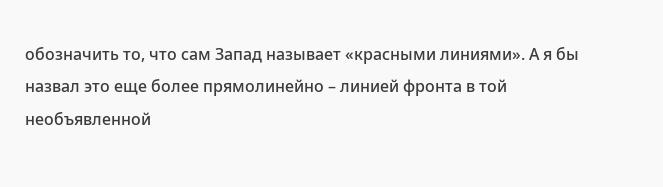обозначить то, что сам Запад называет «красными линиями». А я бы назвал это еще более прямолинейно – линией фронта в той необъявленной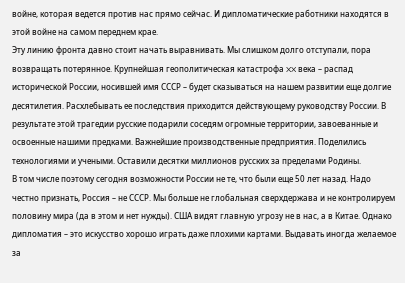войне, которая ведется против нас прямо сейчас. И дипломатические работники находятся в этой войне на самом переднем крае.
Эту линию фронта давно стоит начать выравнивать. Мы слишком долго отступали, пора возвращать потерянное. Крупнейшая геополитическая катастрофа XX века – распад исторической России, носившей имя СССР – будет сказываться на нашем развитии еще долгие десятилетия. Расхлебывать ее последствия приходится действующему руководству России. В результате этой трагедии русские подарили соседям огромные территории, завоеванные и освоенные нашими предками. Важнейшие производственные предприятия. Поделились технологиями и учеными. Оставили десятки миллионов русских за пределами Родины.
В том числе поэтому сегодня возможности России не те, что были еще 50 лет назад. Надо честно признать, Россия – не СССР. Мы больше не глобальная сверхдержава и не контролируем половину мира (да в этом и нет нужды). США видят главную угрозу не в нас, а в Китае. Однако дипломатия – это искусство хорошо играть даже плохими картами. Выдавать иногда желаемое за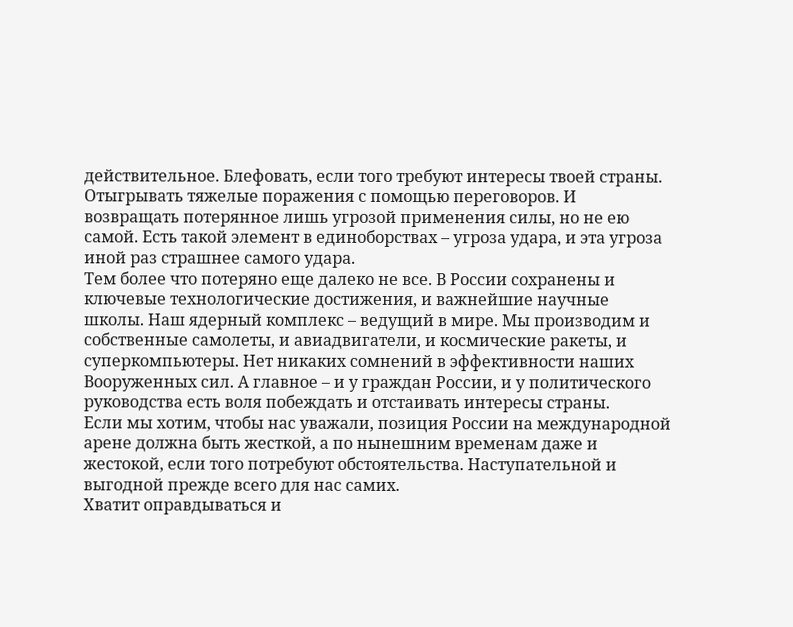действительное. Блефовать, если того требуют интересы твоей страны. Отыгрывать тяжелые поражения с помощью переговоров. И возвращать потерянное лишь угрозой применения силы, но не ею самой. Есть такой элемент в единоборствах – угроза удара, и эта угроза иной раз страшнее самого удара.
Тем более что потеряно еще далеко не все. В России сохранены и ключевые технологические достижения, и важнейшие научные школы. Наш ядерный комплекс – ведущий в мире. Мы производим и собственные самолеты, и авиадвигатели, и космические ракеты, и суперкомпьютеры. Нет никаких сомнений в эффективности наших Вооруженных сил. А главное – и у граждан России, и у политического руководства есть воля побеждать и отстаивать интересы страны.
Если мы хотим, чтобы нас уважали, позиция России на международной арене должна быть жесткой, а по нынешним временам даже и жестокой, если того потребуют обстоятельства. Наступательной и выгодной прежде всего для нас самих.
Хватит оправдываться и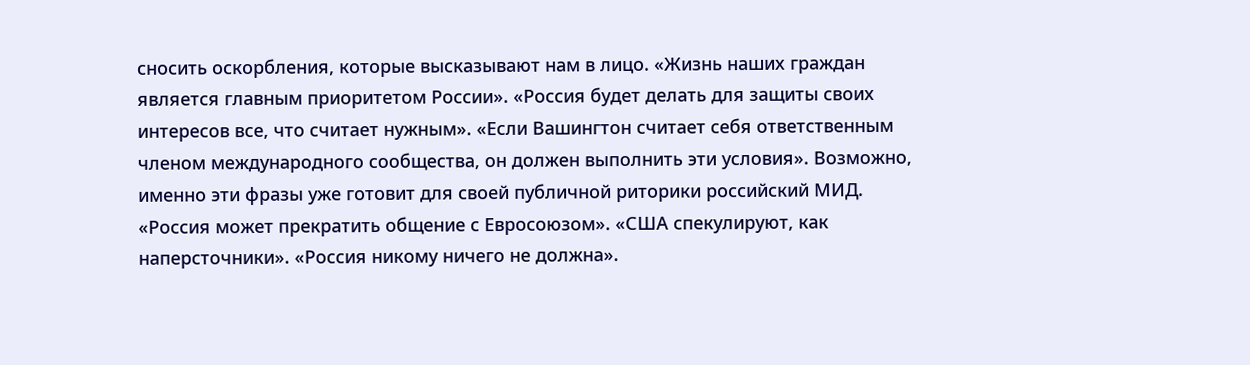сносить оскорбления, которые высказывают нам в лицо. «Жизнь наших граждан является главным приоритетом России». «Россия будет делать для защиты своих интересов все, что считает нужным». «Если Вашингтон считает себя ответственным членом международного сообщества, он должен выполнить эти условия». Возможно, именно эти фразы уже готовит для своей публичной риторики российский МИД.
«Россия может прекратить общение с Евросоюзом». «США спекулируют, как наперсточники». «Россия никому ничего не должна».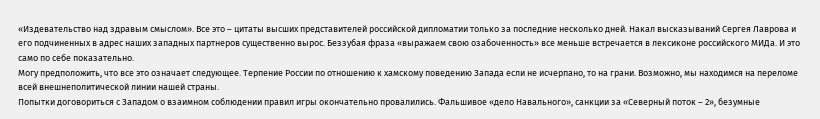«Издевательство над здравым смыслом». Все это – цитаты высших представителей российской дипломатии только за последние несколько дней. Накал высказываний Сергея Лаврова и его подчиненных в адрес наших западных партнеров существенно вырос. Беззубая фраза «выражаем свою озабоченность» все меньше встречается в лексиконе российского МИДа. И это само по себе показательно.
Могу предположить, что все это означает следующее. Терпение России по отношению к хамскому поведению Запада если не исчерпано, то на грани. Возможно, мы находимся на переломе всей внешнеполитической линии нашей страны.
Попытки договориться с Западом о взаимном соблюдении правил игры окончательно провалились. Фальшивое «дело Навального», санкции за «Северный поток – 2», безумные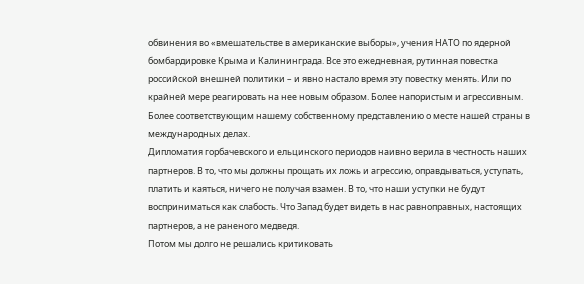обвинения во «вмешательстве в американские выборы», учения НАТО по ядерной бомбардировке Крыма и Калининграда. Все это ежедневная, рутинная повестка российской внешней политики – и явно настало время эту повестку менять. Или по крайней мере реагировать на нее новым образом. Более напористым и агрессивным. Более соответствующим нашему собственному представлению о месте нашей страны в международных делах.
Дипломатия горбачевского и ельцинского периодов наивно верила в честность наших партнеров. В то, что мы должны прощать их ложь и агрессию, оправдываться, уступать, платить и каяться, ничего не получая взамен. В то, что наши уступки не будут восприниматься как слабость. Что Запад будет видеть в нас равноправных, настоящих партнеров, а не раненого медведя.
Потом мы долго не решались критиковать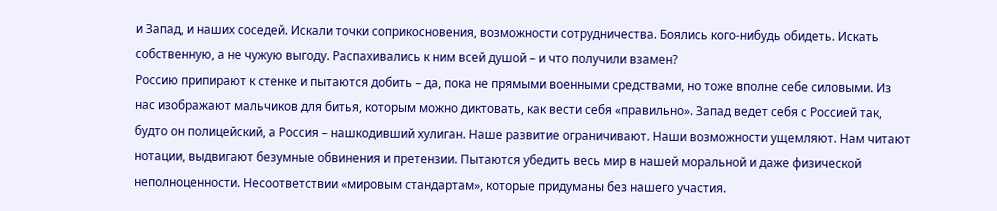и Запад, и наших соседей. Искали точки соприкосновения, возможности сотрудничества. Боялись кого-нибудь обидеть. Искать собственную, а не чужую выгоду. Распахивались к ним всей душой – и что получили взамен?
Россию припирают к стенке и пытаются добить – да, пока не прямыми военными средствами, но тоже вполне себе силовыми. Из нас изображают мальчиков для битья, которым можно диктовать, как вести себя «правильно». Запад ведет себя с Россией так, будто он полицейский, а Россия – нашкодивший хулиган. Наше развитие ограничивают. Наши возможности ущемляют. Нам читают нотации, выдвигают безумные обвинения и претензии. Пытаются убедить весь мир в нашей моральной и даже физической неполноценности. Несоответствии «мировым стандартам», которые придуманы без нашего участия.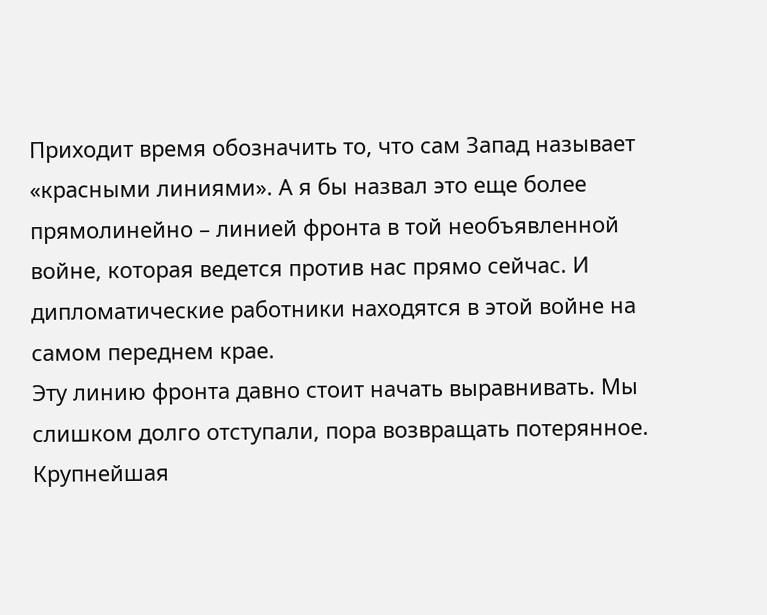Приходит время обозначить то, что сам Запад называет «красными линиями». А я бы назвал это еще более прямолинейно – линией фронта в той необъявленной войне, которая ведется против нас прямо сейчас. И дипломатические работники находятся в этой войне на самом переднем крае.
Эту линию фронта давно стоит начать выравнивать. Мы слишком долго отступали, пора возвращать потерянное. Крупнейшая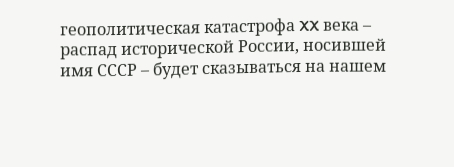геополитическая катастрофа XX века – распад исторической России, носившей имя СССР – будет сказываться на нашем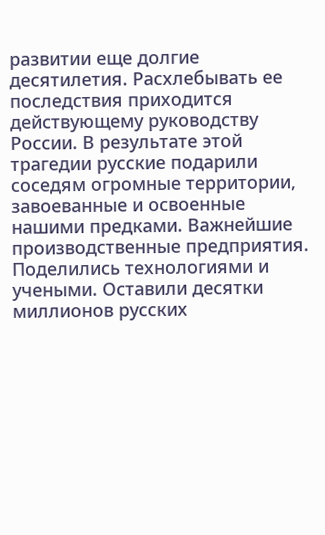развитии еще долгие десятилетия. Расхлебывать ее последствия приходится действующему руководству России. В результате этой трагедии русские подарили соседям огромные территории, завоеванные и освоенные нашими предками. Важнейшие производственные предприятия. Поделились технологиями и учеными. Оставили десятки миллионов русских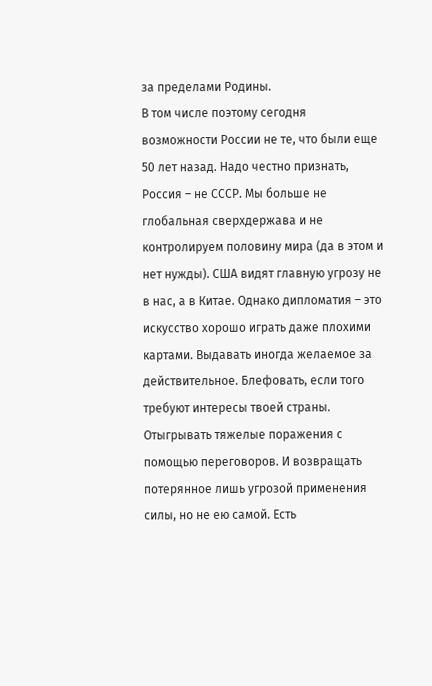за пределами Родины.
В том числе поэтому сегодня возможности России не те, что были еще 50 лет назад. Надо честно признать, Россия – не СССР. Мы больше не глобальная сверхдержава и не контролируем половину мира (да в этом и нет нужды). США видят главную угрозу не в нас, а в Китае. Однако дипломатия – это искусство хорошо играть даже плохими картами. Выдавать иногда желаемое за действительное. Блефовать, если того требуют интересы твоей страны. Отыгрывать тяжелые поражения с помощью переговоров. И возвращать потерянное лишь угрозой применения силы, но не ею самой. Есть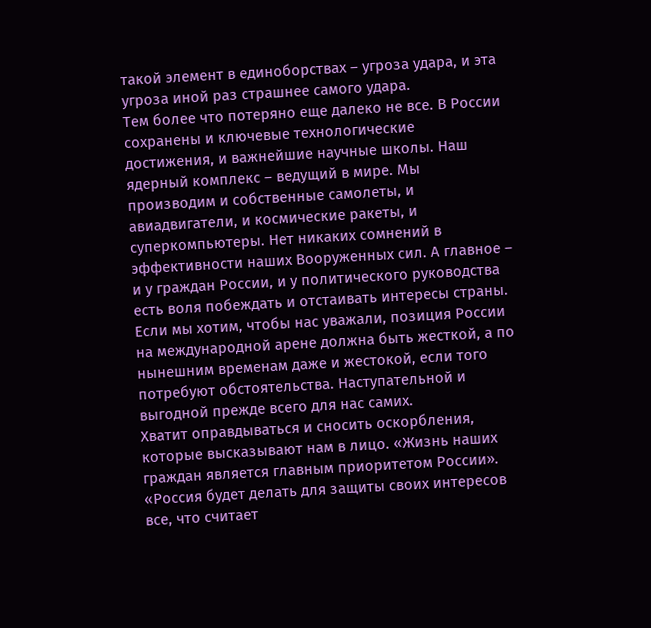такой элемент в единоборствах – угроза удара, и эта угроза иной раз страшнее самого удара.
Тем более что потеряно еще далеко не все. В России сохранены и ключевые технологические достижения, и важнейшие научные школы. Наш ядерный комплекс – ведущий в мире. Мы производим и собственные самолеты, и авиадвигатели, и космические ракеты, и суперкомпьютеры. Нет никаких сомнений в эффективности наших Вооруженных сил. А главное – и у граждан России, и у политического руководства есть воля побеждать и отстаивать интересы страны.
Если мы хотим, чтобы нас уважали, позиция России на международной арене должна быть жесткой, а по нынешним временам даже и жестокой, если того потребуют обстоятельства. Наступательной и выгодной прежде всего для нас самих.
Хватит оправдываться и сносить оскорбления, которые высказывают нам в лицо. «Жизнь наших граждан является главным приоритетом России». «Россия будет делать для защиты своих интересов все, что считает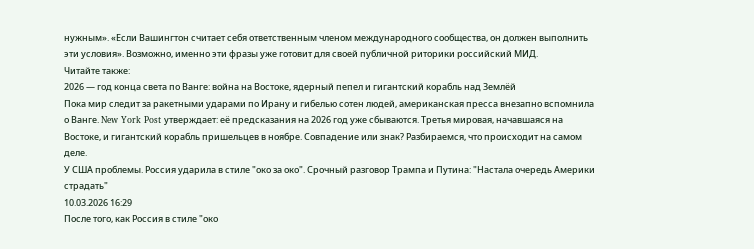нужным». «Если Вашингтон считает себя ответственным членом международного сообщества, он должен выполнить эти условия». Возможно, именно эти фразы уже готовит для своей публичной риторики российский МИД.
Читайте также:
2026 — год конца света по Ванге: война на Востоке, ядерный пепел и гигантский корабль над Землёй
Пока мир следит за ракетными ударами по Ирану и гибелью сотен людей, американская пресса внезапно вспомнила о Ванге. New York Post утверждает: её предсказания на 2026 год уже сбываются. Третья мировая, начавшаяся на Востоке, и гигантский корабль пришельцев в ноябре. Совпадение или знак? Разбираемся, что происходит на самом деле.
У США проблемы. Россия ударила в стиле "око за око". Срочный разговор Трампа и Путина: "Настала очередь Америки страдать"
10.03.2026 16:29
После того, как Россия в стиле "око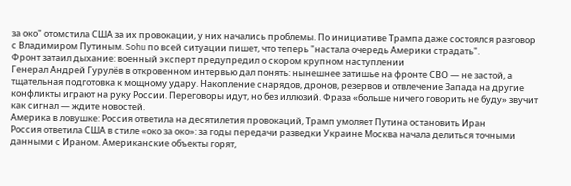за око" отомстила США за их провокации, у них начались проблемы. По инициативе Трампа даже состоялся разговор с Владимиром Путиным. Sohu по всей ситуации пишет, что теперь "настала очередь Америки страдать".
Фронт затаил дыхание: военный эксперт предупредил о скором крупном наступлении
Генерал Андрей Гурулёв в откровенном интервью дал понять: нынешнее затишье на фронте СВО — не застой, а тщательная подготовка к мощному удару. Накопление снарядов, дронов, резервов и отвлечение Запада на другие конфликты играют на руку России. Переговоры идут, но без иллюзий. Фраза «больше ничего говорить не буду» звучит как сигнал — ждите новостей.
Америка в ловушке: Россия ответила на десятилетия провокаций, Трамп умоляет Путина остановить Иран
Россия ответила США в стиле «око за око»: за годы передачи разведки Украине Москва начала делиться точными данными с Ираном. Американские объекты горят,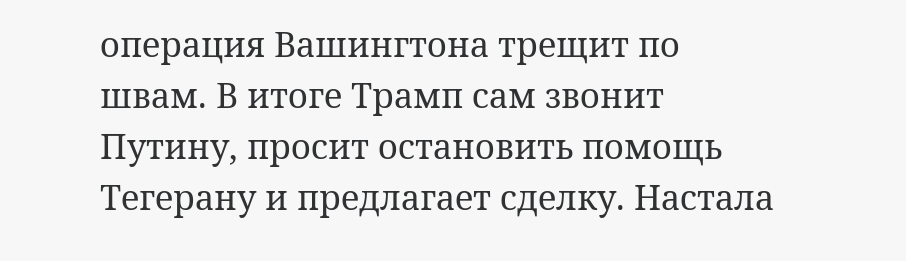операция Вашингтона трещит по швам. В итоге Трамп сам звонит Путину, просит остановить помощь Тегерану и предлагает сделку. Настала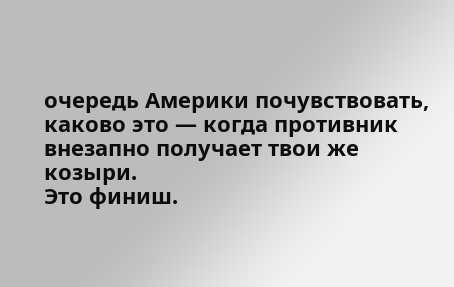очередь Америки почувствовать, каково это — когда противник внезапно получает твои же козыри.
Это финиш.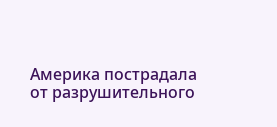Америка пострадала от разрушительного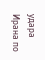удара Ирана по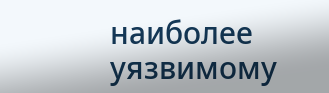наиболее уязвимому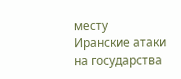месту
Иранские атаки на государства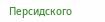Персидского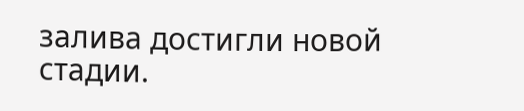залива достигли новой стадии.